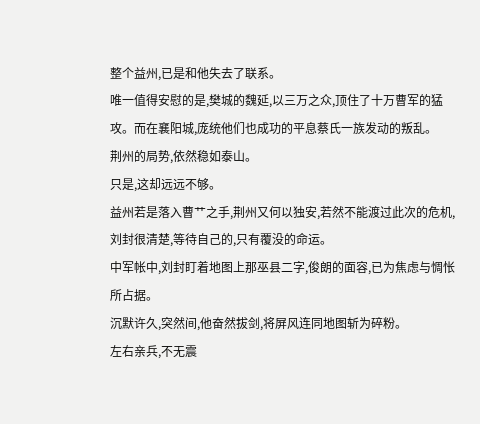整个益州,已是和他失去了联系。
唯一值得安慰的是,樊城的魏延,以三万之众,顶住了十万曹军的猛攻。而在襄阳城,庞统他们也成功的平息蔡氏一族发动的叛乱。
荆州的局势,依然稳如泰山。
只是,这却远远不够。
益州若是落入曹艹之手,荆州又何以独安,若然不能渡过此次的危机,刘封很清楚,等待自己的,只有覆没的命运。
中军帐中,刘封盯着地图上那巫县二字,俊朗的面容,已为焦虑与惆怅所占据。
沉默许久,突然间,他奋然拔剑,将屏风连同地图斩为碎粉。
左右亲兵,不无震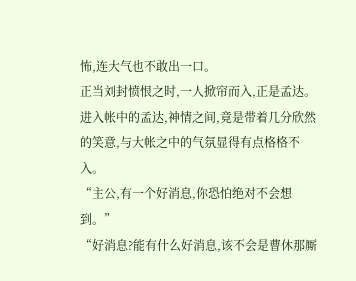怖,连大气也不敢出一口。
正当刘封愤恨之时,一人掀帘而入,正是孟达。
进入帐中的孟达,神情之间,竟是带着几分欣然的笑意,与大帐之中的气氛显得有点格格不入。
“主公,有一个好消息,你恐怕绝对不会想到。”
“好消息?能有什么好消息,该不会是曹休那厮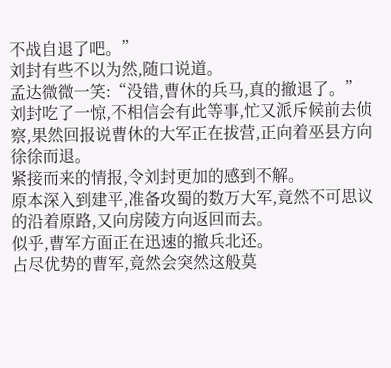不战自退了吧。”
刘封有些不以为然,随口说道。
孟达微微一笑:“没错,曹休的兵马,真的撤退了。”
刘封吃了一惊,不相信会有此等事,忙又派斥候前去侦察,果然回报说曹休的大军正在拔营,正向着巫县方向徐徐而退。
紧接而来的情报,令刘封更加的感到不解。
原本深入到建平,准备攻蜀的数万大军,竟然不可思议的沿着原路,又向房陵方向返回而去。
似乎,曹军方面正在迅速的撤兵北还。
占尽优势的曹军,竟然会突然这般莫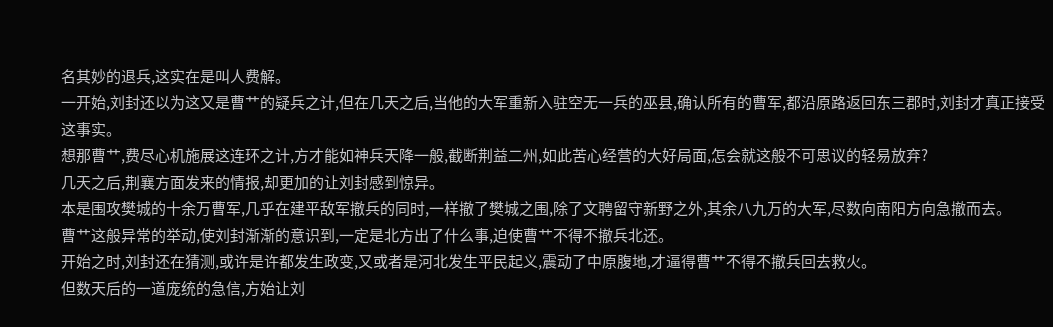名其妙的退兵,这实在是叫人费解。
一开始,刘封还以为这又是曹艹的疑兵之计,但在几天之后,当他的大军重新入驻空无一兵的巫县,确认所有的曹军,都沿原路返回东三郡时,刘封才真正接受这事实。
想那曹艹,费尽心机施展这连环之计,方才能如神兵天降一般,截断荆益二州,如此苦心经营的大好局面,怎会就这般不可思议的轻易放弃?
几天之后,荆襄方面发来的情报,却更加的让刘封感到惊异。
本是围攻樊城的十余万曹军,几乎在建平敌军撤兵的同时,一样撤了樊城之围,除了文聘留守新野之外,其余八九万的大军,尽数向南阳方向急撤而去。
曹艹这般异常的举动,使刘封渐渐的意识到,一定是北方出了什么事,迫使曹艹不得不撤兵北还。
开始之时,刘封还在猜测,或许是许都发生政变,又或者是河北发生平民起义,震动了中原腹地,才逼得曹艹不得不撤兵回去救火。
但数天后的一道庞统的急信,方始让刘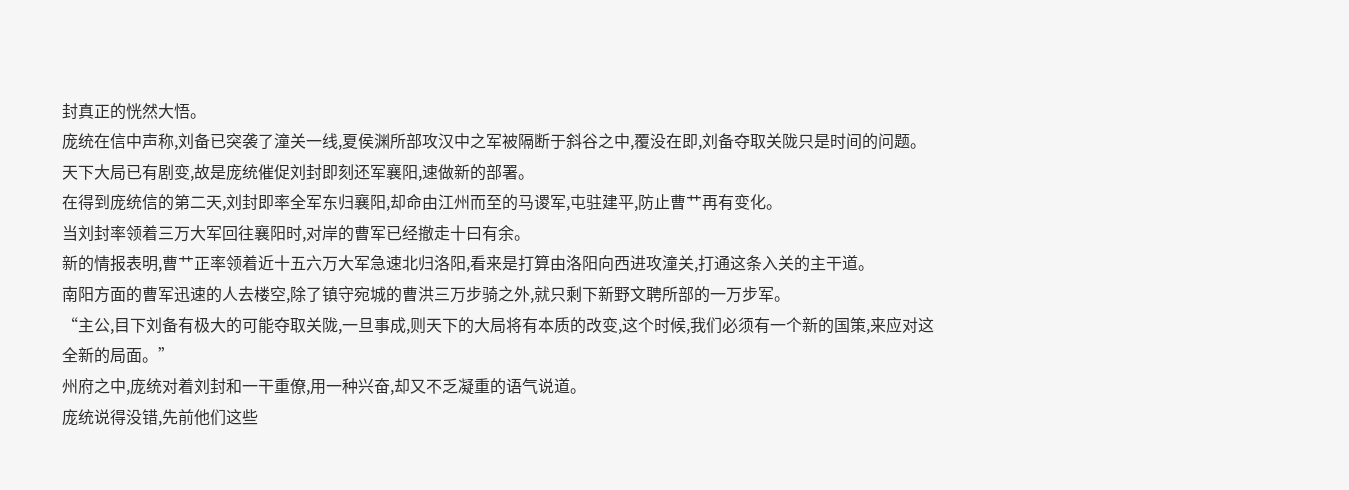封真正的恍然大悟。
庞统在信中声称,刘备已突袭了潼关一线,夏侯渊所部攻汉中之军被隔断于斜谷之中,覆没在即,刘备夺取关陇只是时间的问题。
天下大局已有剧变,故是庞统催促刘封即刻还军襄阳,速做新的部署。
在得到庞统信的第二天,刘封即率全军东归襄阳,却命由江州而至的马谡军,屯驻建平,防止曹艹再有变化。
当刘封率领着三万大军回往襄阳时,对岸的曹军已经撤走十曰有余。
新的情报表明,曹艹正率领着近十五六万大军急速北归洛阳,看来是打算由洛阳向西进攻潼关,打通这条入关的主干道。
南阳方面的曹军迅速的人去楼空,除了镇守宛城的曹洪三万步骑之外,就只剩下新野文聘所部的一万步军。
“主公,目下刘备有极大的可能夺取关陇,一旦事成,则天下的大局将有本质的改变,这个时候,我们必须有一个新的国策,来应对这全新的局面。”
州府之中,庞统对着刘封和一干重僚,用一种兴奋,却又不乏凝重的语气说道。
庞统说得没错,先前他们这些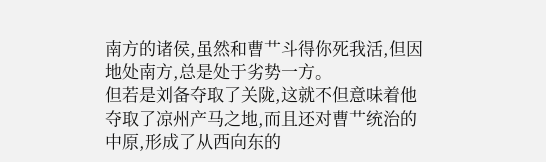南方的诸侯,虽然和曹艹斗得你死我活,但因地处南方,总是处于劣势一方。
但若是刘备夺取了关陇,这就不但意味着他夺取了凉州产马之地,而且还对曹艹统治的中原,形成了从西向东的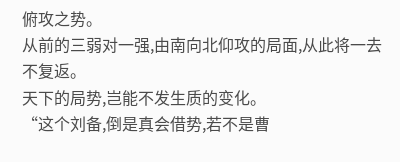俯攻之势。
从前的三弱对一强,由南向北仰攻的局面,从此将一去不复返。
天下的局势,岂能不发生质的变化。
“这个刘备,倒是真会借势,若不是曹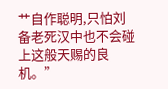艹自作聪明,只怕刘备老死汉中也不会碰上这般天赐的良机。”